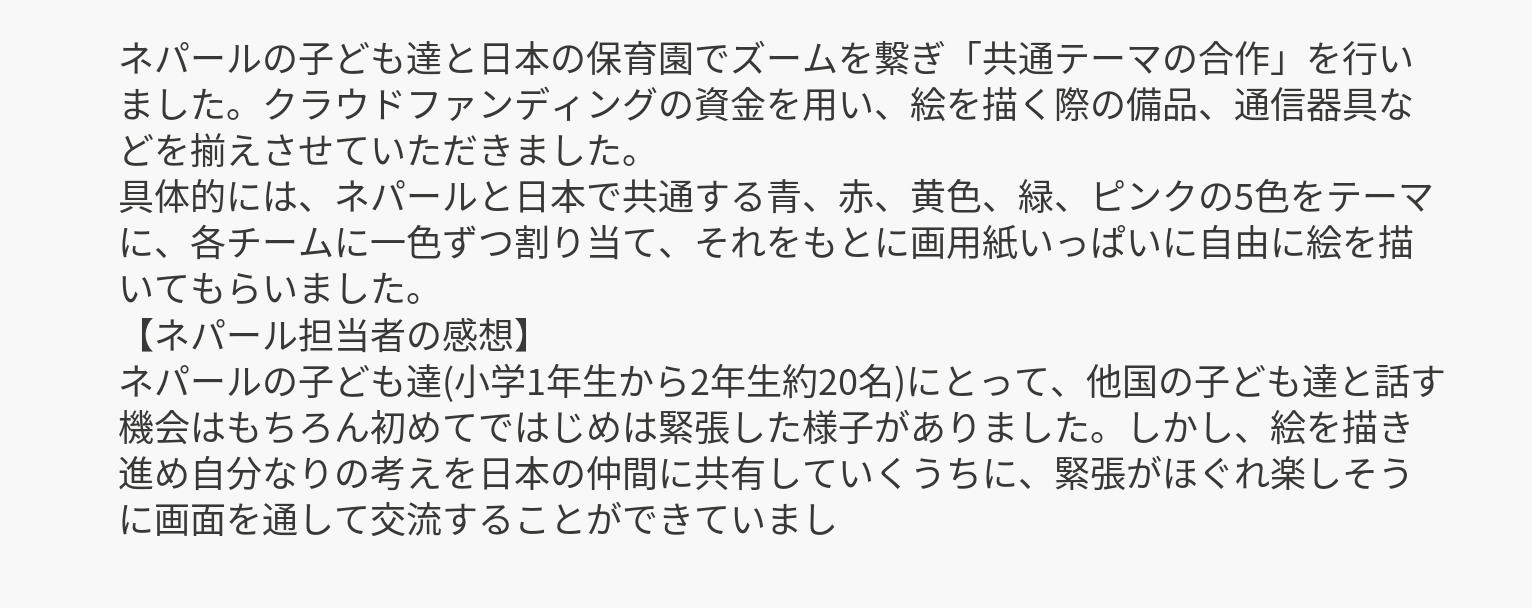ネパールの子ども達と日本の保育園でズームを繋ぎ「共通テーマの合作」を行いました。クラウドファンディングの資金を用い、絵を描く際の備品、通信器具などを揃えさせていただきました。
具体的には、ネパールと日本で共通する青、赤、黄色、緑、ピンクの5色をテーマに、各チームに一色ずつ割り当て、それをもとに画用紙いっぱいに自由に絵を描いてもらいました。
【ネパール担当者の感想】
ネパールの子ども達(小学1年生から2年生約20名)にとって、他国の子ども達と話す機会はもちろん初めてではじめは緊張した様子がありました。しかし、絵を描き進め自分なりの考えを日本の仲間に共有していくうちに、緊張がほぐれ楽しそうに画面を通して交流することができていまし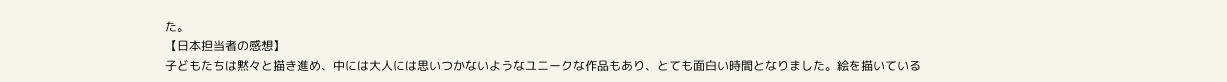た。
【日本担当者の感想】
子どもたちは黙々と描き進め、中には大人には思いつかないようなユニークな作品もあり、とても面白い時間となりました。絵を描いている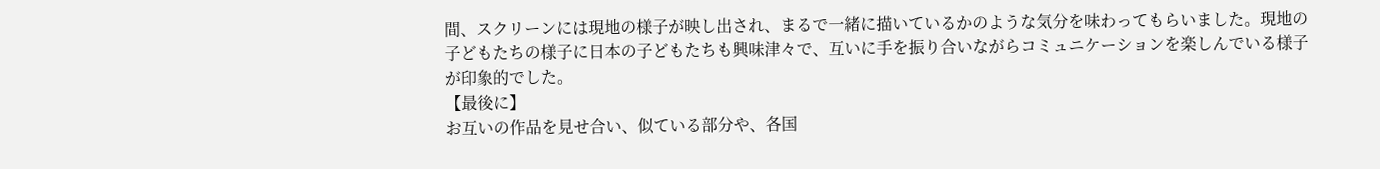間、スクリーンには現地の様子が映し出され、まるで一緒に描いているかのような気分を味わってもらいました。現地の子どもたちの様子に日本の子どもたちも興味津々で、互いに手を振り合いながらコミュニケーションを楽しんでいる様子が印象的でした。
【最後に】
お互いの作品を見せ合い、似ている部分や、各国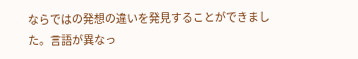ならではの発想の違いを発見することができました。言語が異なっ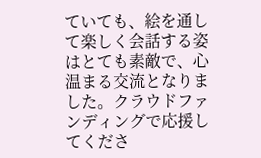ていても、絵を通して楽しく会話する姿はとても素敵で、心温まる交流となりました。クラウドファンディングで応援してくださ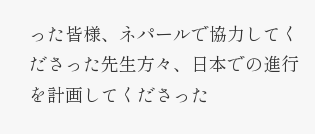った皆様、ネパールで協力してくださった先生方々、日本での進行を計画してくださった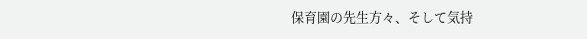保育園の先生方々、そして気持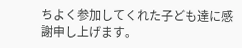ちよく参加してくれた子ども達に感謝申し上げます。